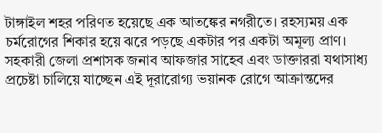টাঙ্গাইল শহর পরিণত হয়েছে এক আতঙ্কের নগরীতে। রহস্যময় এক চর্মরোগের শিকার হয়ে ঝরে পড়ছে একটার পর একটা অমূল্য প্রাণ। সহকারী জেলা প্রশাসক জনাব আফজার সাহেব এবং ডাক্তাররা যথাসাধ্য প্রচেষ্টা চালিয়ে যাচ্ছেন এই দূরারোগ্য ভয়ানক রোগে আক্রান্তদের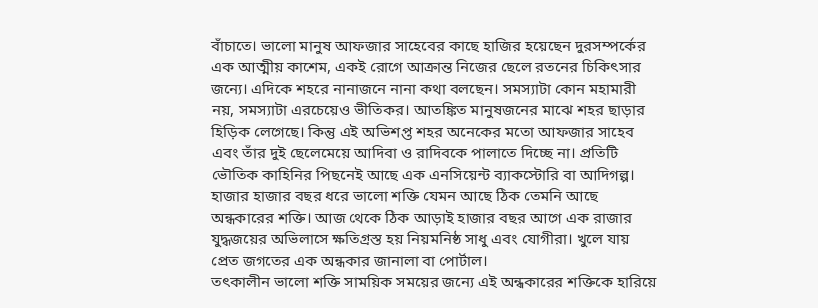বাঁচাতে। ভালো মানুষ আফজার সাহেবের কাছে হাজির হয়েছেন দুরসম্পর্কের এক আত্মীয় কাশেম, একই রোগে আক্রান্ত নিজের ছেলে রতনের চিকিৎসার জন্যে। এদিকে শহরে নানাজনে নানা কথা বলছেন। সমস্যাটা কোন মহামারী নয়, সমস্যাটা এরচেয়েও ভীতিকর। আতঙ্কিত মানুষজনের মাঝে শহর ছাড়ার হিড়িক লেগেছে। কিন্তু এই অভিশপ্ত শহর অনেকের মতো আফজার সাহেব এবং তাঁর দুই ছেলেমেয়ে আদিবা ও রাদিবকে পালাতে দিচ্ছে না। প্রতিটি ভৌতিক কাহিনির পিছনেই আছে এক এনসিয়েন্ট ব্যাকস্টোরি বা আদিগল্প। হাজার হাজার বছর ধরে ভালো শক্তি যেমন আছে ঠিক তেমনি আছে অন্ধকারের শক্তি। আজ থেকে ঠিক আড়াই হাজার বছর আগে এক রাজার যুদ্ধজয়ের অভিলাসে ক্ষতিগ্রস্ত হয় নিয়মনিষ্ঠ সাধু এবং যোগীরা। খুলে যায় প্রেত জগতের এক অন্ধকার জানালা বা পোর্টাল।
তৎকালীন ভালো শক্তি সাময়িক সময়ের জন্যে এই অন্ধকারের শক্তিকে হারিয়ে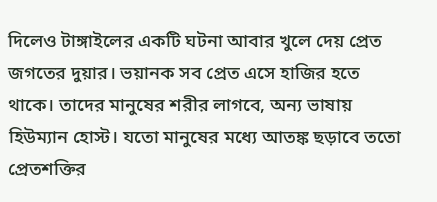দিলেও টাঙ্গাইলের একটি ঘটনা আবার খুলে দেয় প্রেত জগতের দুয়ার। ভয়ানক সব প্রেত এসে হাজির হতে থাকে। তাদের মানুষের শরীর লাগবে, অন্য ভাষায় হিউম্যান হোস্ট। যতো মানুষের মধ্যে আতঙ্ক ছড়াবে ততো প্রেতশক্তির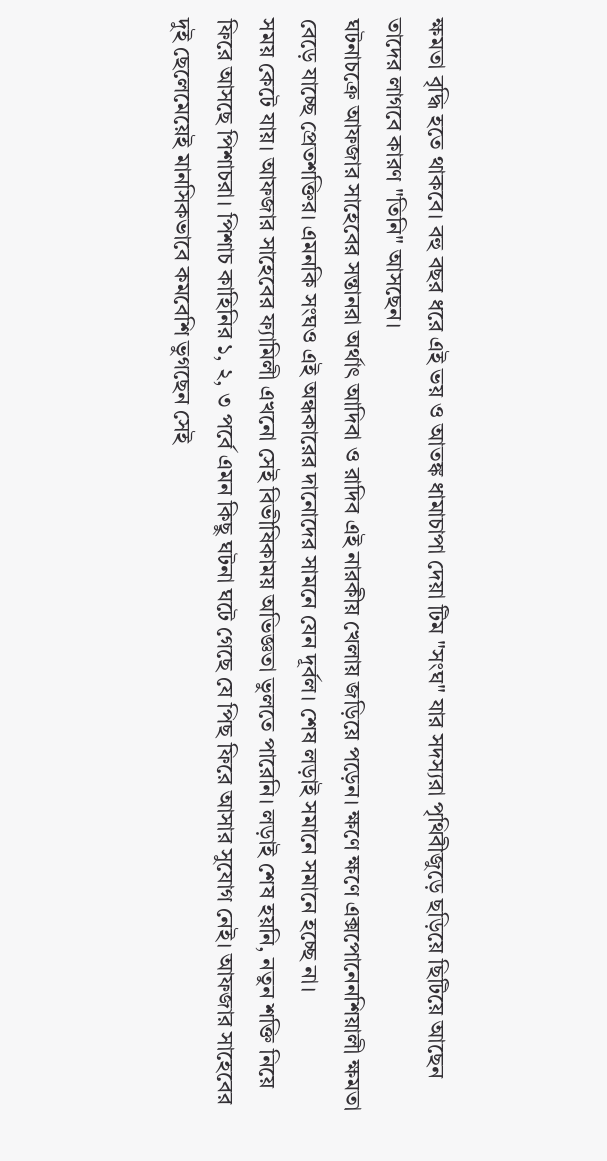ক্ষমতা বৃদ্ধি হতে থাকবে। বহু বছর ধরে এই ভয় ও আতঙ্ক ধামাচাপা দেয়া টিম "সংঘ" যার সদস্যরা পৃথিবীজুড়ে ছড়িয়ে ছিটিয়ে আছেন তাদের লাগবে কারণ "তিনি" আসছেন।
ঘটনাচক্রে আফজার সাহেবের সন্তানরা অর্থাৎ আদিবা ও রাদিব এই নারকীয় খেলায় জড়িয়ে পড়েন। ক্ষণে ক্ষণে এক্সপোনেনশিয়ালী ক্ষমতা বেড়ে যাচ্ছে প্রেতশক্তির। এমনকি সংঘও এই অন্ধকারের দানোদের সামনে যেন দূর্বল। শেষ লড়াই সমানে সমানে হচ্ছে না।
সময় কেটে যায়। আফজার সাহেবের ফ্যামিলী এখনো সেই বিভীষিকাময় অভিজ্ঞতা ভুলতে পারেনি। লড়াই শেষ হয়নি, নতুন শক্তি নিয়ে ফিরে আসছে পিশাচরা। পিশাচ কাহিনির ১, ২, ৩ পর্বে এমন কিছু ঘটনা ঘটে গেছে যে পিছ ফিরে আসার সুযোগ নেই। আফজার সাহেবের দুই ছেলেমেয়েই মানসিকভাবে কমবেশি ভুগছেন সেই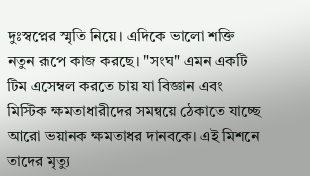দুঃস্বপ্নের স্মৃতি নিয়ে। এদিকে ভালো শক্তি নতুন রূপে কাজ করছে। "সংঘ" এমন একটি টিম এসেম্বল করতে চায় যা বিজ্ঞান এবং মিস্টিক ক্ষমতাধারীদের সমন্বয়ে ঠেকাতে যাচ্ছে আরো ভয়ানক ক্ষমতাধর দানবকে। এই মিশনে তাদের মৃত্যু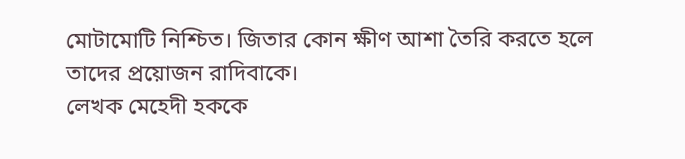মোটামোটি নিশ্চিত। জিতার কোন ক্ষীণ আশা তৈরি করতে হলে তাদের প্রয়োজন রাদিবাকে।
লেখক মেহেদী হককে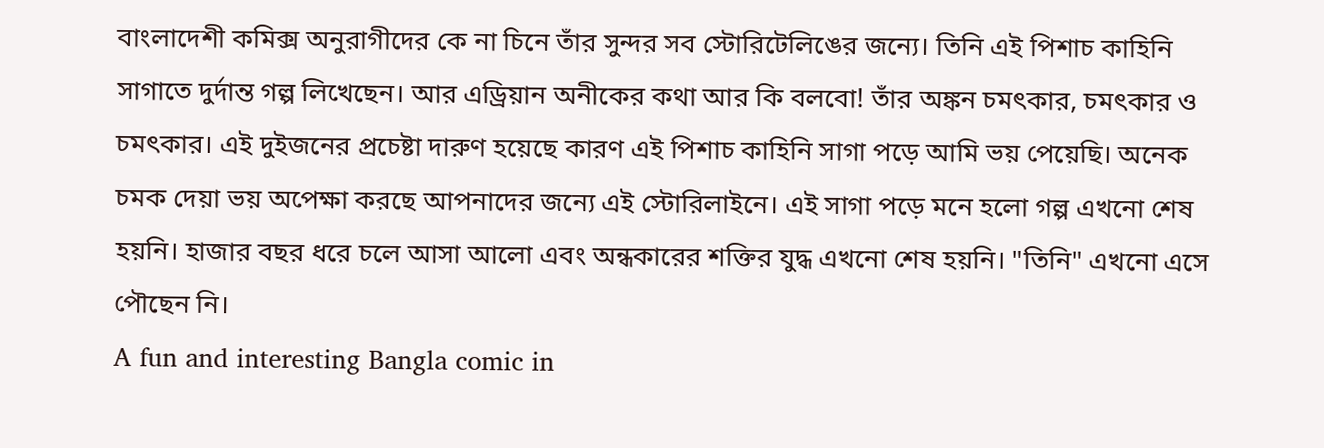বাংলাদেশী কমিক্স অনুরাগীদের কে না চিনে তাঁর সুন্দর সব স্টোরিটেলিঙের জন্যে। তিনি এই পিশাচ কাহিনি সাগাতে দুর্দান্ত গল্প লিখেছেন। আর এড্রিয়ান অনীকের কথা আর কি বলবো! তাঁর অঙ্কন চমৎকার, চমৎকার ও চমৎকার। এই দুইজনের প্রচেষ্টা দারুণ হয়েছে কারণ এই পিশাচ কাহিনি সাগা পড়ে আমি ভয় পেয়েছি। অনেক চমক দেয়া ভয় অপেক্ষা করছে আপনাদের জন্যে এই স্টোরিলাইনে। এই সাগা পড়ে মনে হলো গল্প এখনো শেষ হয়নি। হাজার বছর ধরে চলে আসা আলো এবং অন্ধকারের শক্তির যুদ্ধ এখনো শেষ হয়নি। "তিনি" এখনো এসে পৌছেন নি।
A fun and interesting Bangla comic in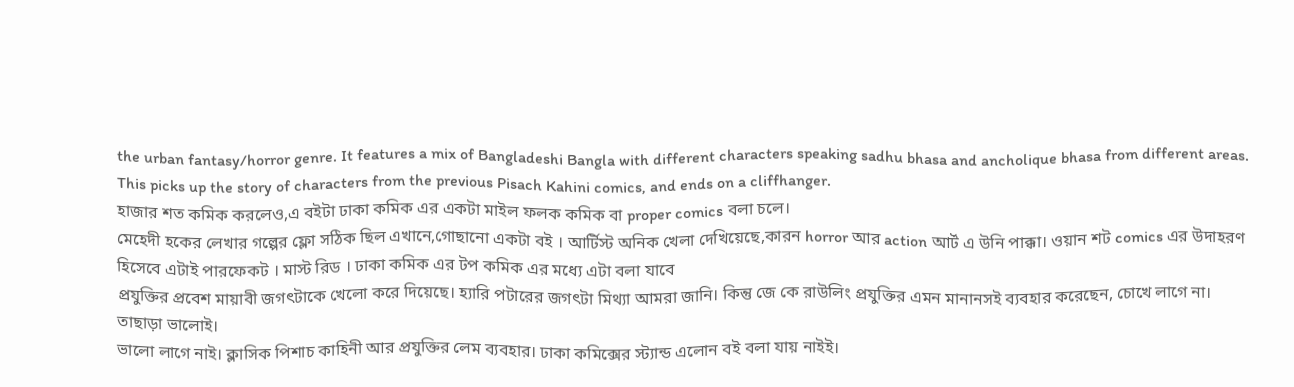the urban fantasy/horror genre. It features a mix of Bangladeshi Bangla with different characters speaking sadhu bhasa and ancholique bhasa from different areas. This picks up the story of characters from the previous Pisach Kahini comics, and ends on a cliffhanger.
হাজার শত কমিক করলেও,এ বইটা ঢাকা কমিক এর একটা মাইল ফলক কমিক বা proper comics বলা চলে।
মেহেদী হকের লেখার গল্পের ফ্লো সঠিক ছিল এখানে,গোছানো একটা বই । আর্টিস্ট অনিক খেলা দেখিয়েছে,কারন horror আর action আর্ট এ উনি পাক্কা। ওয়ান শট comics এর উদাহরণ হিসেবে এটাই পারফেকট । মাস্ট রিড । ঢাকা কমিক এর টপ কমিক এর মধ্যে এটা বলা যাবে
প্রযুক্তির প্রবেশ মায়াবী জগৎটাকে খেলো করে দিয়েছে। হ্যারি পটারের জগৎটা মিথ্যা আমরা জানি। কিন্তু জে কে রাউলিং প্রযুক্তির এমন মানানসই ব্যবহার করেছেন, চোখে লাগে না। তাছাড়া ভালোই।
ভালো লাগে নাই। ক্লাসিক পিশাচ কাহিনী আর প্রযুক্তির লেম ব্যবহার। ঢাকা কমিক্সের স্ট্যান্ড এলোন বই বলা যায় নাইই।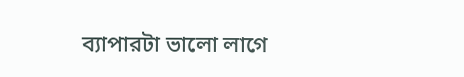ব্যাপারটা ভালো লাগে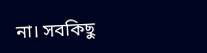না। সবকিছু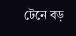টেনে বড়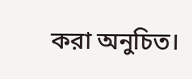করা অনুচিত।